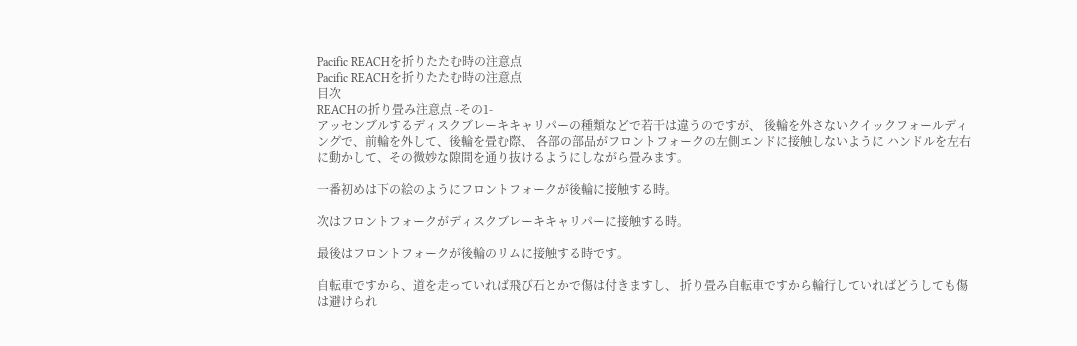Pacific REACHを折りたたむ時の注意点
Pacific REACHを折りたたむ時の注意点
目次
REACHの折り畳み注意点 -その1-
アッセンブルするディスクブレーキキャリパーの種類などで若干は違うのですが、 後輪を外さないクイックフォールディングで、前輪を外して、後輪を畳む際、 各部の部品がフロントフォークの左側エンドに接触しないように ハンドルを左右に動かして、その微妙な隙間を通り抜けるようにしながら畳みます。

一番初めは下の絵のようにフロントフォークが後輪に接触する時。

次はフロントフォークがディスクブレーキキャリパーに接触する時。

最後はフロントフォークが後輪のリムに接触する時です。

自転車ですから、道を走っていれば飛び石とかで傷は付きますし、 折り畳み自転車ですから輪行していればどうしても傷は避けられ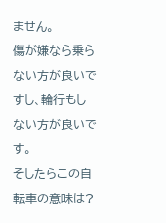ません。
傷が嫌なら乗らない方が良いですし、輪行もしない方が良いです。
そしたらこの自転車の意味は?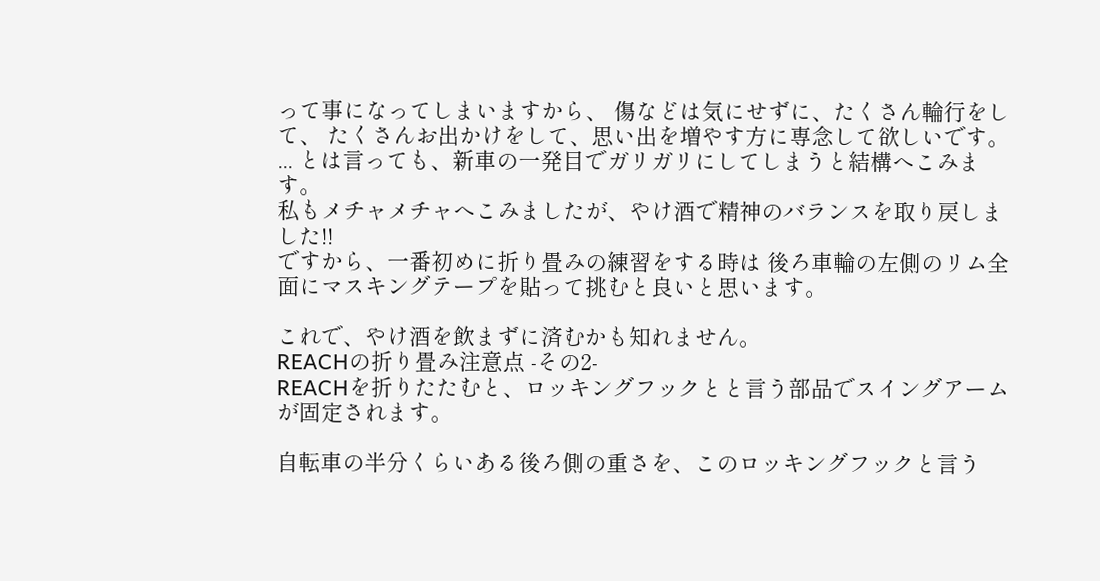って事になってしまいますから、 傷などは気にせずに、たくさん輪行をして、 たくさんお出かけをして、思い出を増やす方に専念して欲しいです。
... とは言っても、新車の一発目でガリガリにしてしまうと結構へこみます。
私もメチャメチャへこみましたが、やけ酒で精神のバランスを取り戻しました!!
ですから、一番初めに折り畳みの練習をする時は 後ろ車輪の左側のリム全面にマスキングテープを貼って挑むと良いと思います。

これで、やけ酒を飲まずに済むかも知れません。
REACHの折り畳み注意点 -その2-
REACHを折りたたむと、ロッキングフックとと言う部品でスイングアームが固定されます。

自転車の半分くらいある後ろ側の重さを、このロッキングフックと言う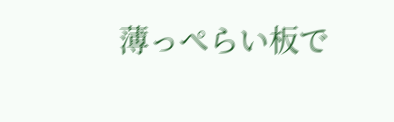薄っぺらい板で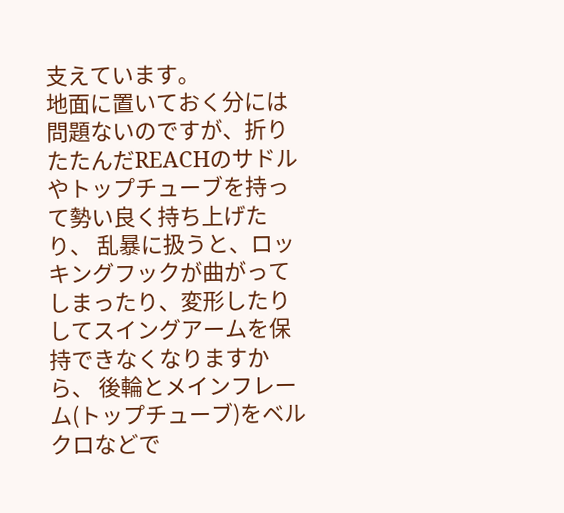支えています。
地面に置いておく分には問題ないのですが、折りたたんだREACHのサドルやトップチューブを持って勢い良く持ち上げたり、 乱暴に扱うと、ロッキングフックが曲がってしまったり、変形したりしてスイングアームを保持できなくなりますから、 後輪とメインフレーム(トップチューブ)をベルクロなどで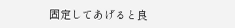固定してあげると良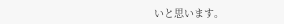いと思います。